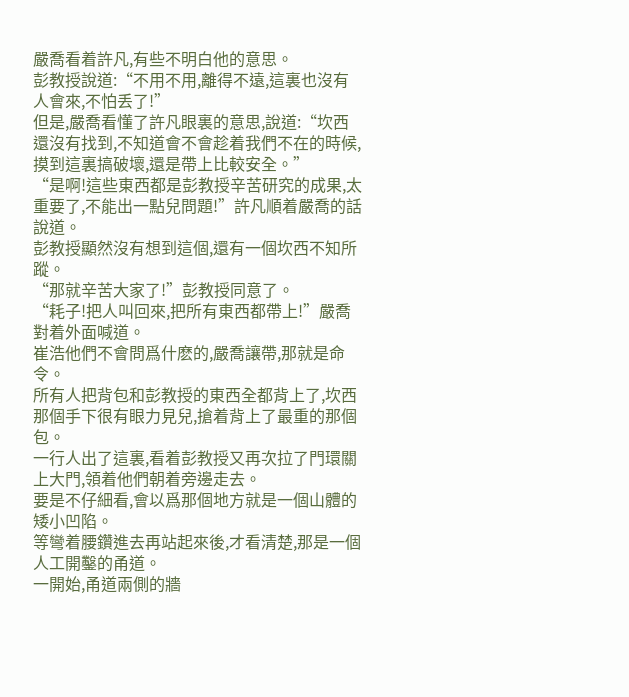嚴喬看着許凡,有些不明白他的意思。
彭教授說道:“不用不用,離得不遠,這裏也沒有人會來,不怕丢了!”
但是,嚴喬看懂了許凡眼裏的意思,說道:“坎西還沒有找到,不知道會不會趁着我們不在的時候,摸到這裏搞破壞,還是帶上比較安全。”
“是啊!這些東西都是彭教授辛苦研究的成果,太重要了,不能出一點兒問題!”許凡順着嚴喬的話說道。
彭教授顯然沒有想到這個,還有一個坎西不知所蹤。
“那就辛苦大家了!”彭教授同意了。
“耗子!把人叫回來,把所有東西都帶上!”嚴喬對着外面喊道。
崔浩他們不會問爲什麽的,嚴喬讓帶,那就是命令。
所有人把背包和彭教授的東西全都背上了,坎西那個手下很有眼力見兒,搶着背上了最重的那個包。
一行人出了這裏,看着彭教授又再次拉了門環關上大門,領着他們朝着旁邊走去。
要是不仔細看,會以爲那個地方就是一個山體的矮小凹陷。
等彎着腰鑽進去再站起來後,才看清楚,那是一個人工開鑿的甬道。
一開始,甬道兩側的牆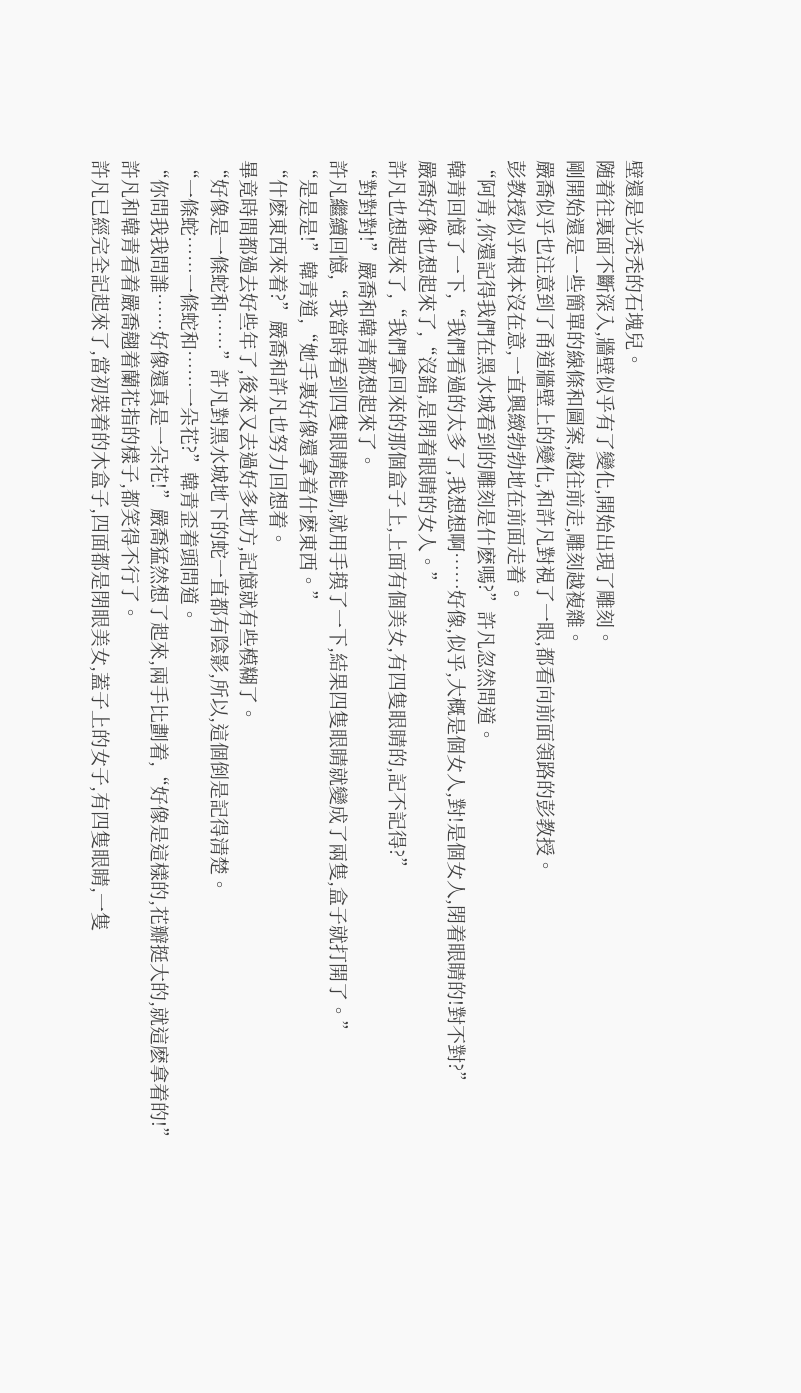壁還是光秃秃的石塊兒。
随着往裏面不斷深入,牆壁似乎有了變化,開始出現了雕刻。
剛開始還是一些簡單的線條和圖案,越往前走,雕刻越複雜。
嚴喬似乎也注意到了甬道牆壁上的變化,和許凡對視了一眼,都看向前面領路的彭教授。
彭教授似乎根本沒在意,一直興緻勃勃地在前面走着。
“阿青,你還記得我們在黑水城看到的雕刻是什麽嗎?”許凡忽然問道。
韓青回憶了一下,“我們看過的太多了,我想想啊……好像,似乎,大概是個女人,對!是個女人,閉着眼睛的!對不對?”
嚴喬好像也想起來了,“沒錯,是閉着眼睛的女人。”
許凡也想起來了,“我們拿回來的那個盒子上,上面有個美女,有四隻眼睛的,記不記得?”
“對對對!”嚴喬和韓青都想起來了。
許凡繼續回憶,“我當時看到四隻眼睛能動,就用手摸了一下,結果四隻眼睛就變成了兩隻,盒子就打開了。”
“是是是!”韓青道,“她手裏好像還拿着什麽東西。”
“什麽東西來着?”嚴喬和許凡也努力回想着。
畢竟時間都過去好些年了,後來又去過好多地方,記憶就有些模糊了。
“好像是一條蛇和……”許凡對黑水城地下的蛇一直都有陰影,所以,這個倒是記得清楚。
“一條蛇……一條蛇和……一朵花?”韓青歪着頭問道。
“你問我我問誰……好像還真是一朵花!”嚴喬猛然想了起來,兩手比劃着,“好像是這樣的,花瓣挺大的,就這麽拿着的!”
許凡和韓青看着嚴喬翹着蘭花指的樣子,都笑得不行了。
許凡已經完全記起來了,當初裝着的木盒子,四面都是閉眼美女,蓋子上的女子,有四隻眼睛,一隻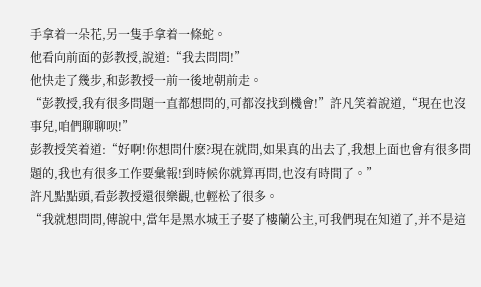手拿着一朵花,另一隻手拿着一條蛇。
他看向前面的彭教授,說道:“我去問問!”
他快走了幾步,和彭教授一前一後地朝前走。
“彭教授,我有很多問題一直都想問的,可都沒找到機會!”許凡笑着說道,“現在也沒事兒,咱們聊聊呗!”
彭教授笑着道:“好啊!你想問什麽?現在就問,如果真的出去了,我想上面也會有很多問題的,我也有很多工作要彙報!到時候你就算再問,也沒有時間了。”
許凡點點頭,看彭教授還很樂觀,也輕松了很多。
“我就想問問,傳說中,當年是黑水城王子娶了樓蘭公主,可我們現在知道了,并不是這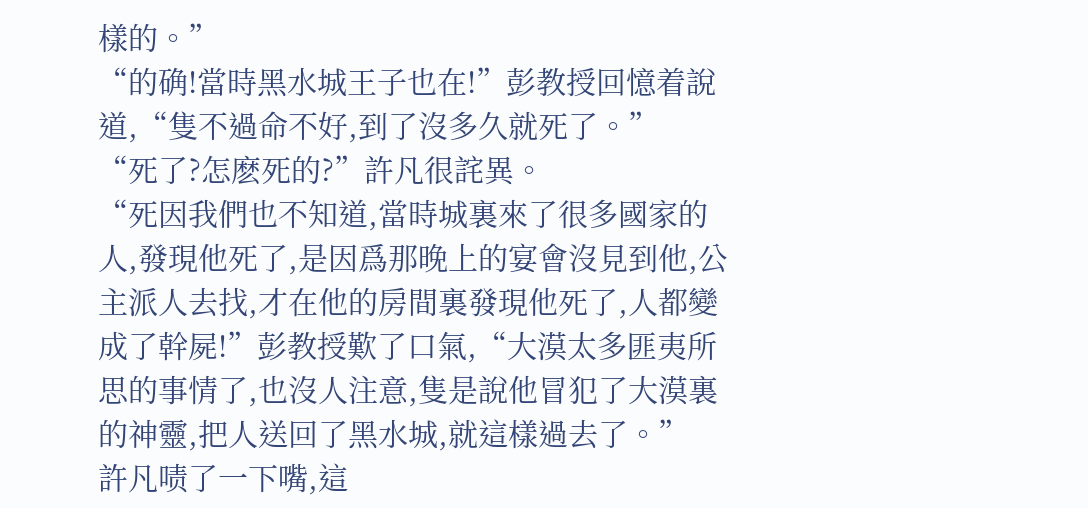樣的。”
“的确!當時黑水城王子也在!”彭教授回憶着說道,“隻不過命不好,到了沒多久就死了。”
“死了?怎麽死的?”許凡很詫異。
“死因我們也不知道,當時城裏來了很多國家的人,發現他死了,是因爲那晚上的宴會沒見到他,公主派人去找,才在他的房間裏發現他死了,人都變成了幹屍!”彭教授歎了口氣,“大漠太多匪夷所思的事情了,也沒人注意,隻是說他冒犯了大漠裏的神靈,把人送回了黑水城,就這樣過去了。”
許凡啧了一下嘴,這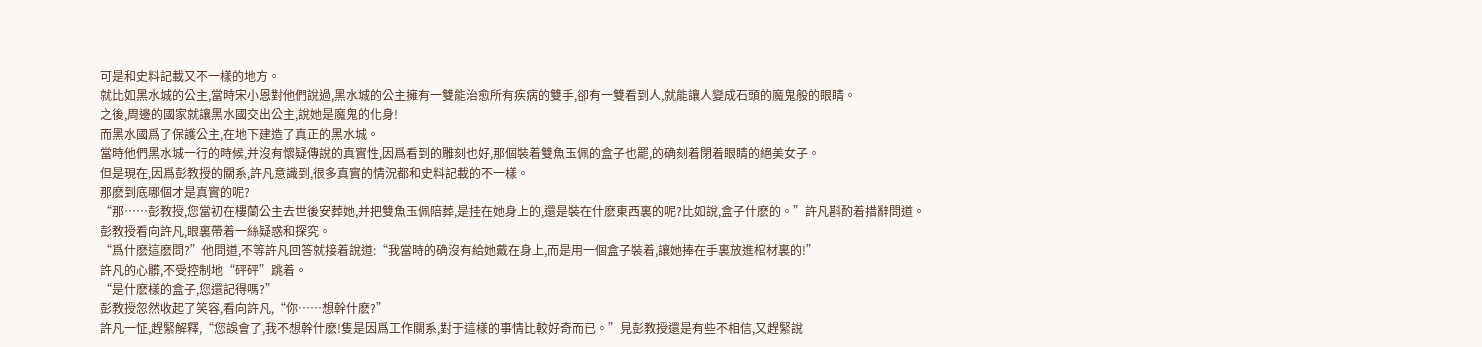可是和史料記載又不一樣的地方。
就比如黑水城的公主,當時宋小恩對他們說過,黑水城的公主擁有一雙能治愈所有疾病的雙手,卻有一雙看到人,就能讓人變成石頭的魔鬼般的眼睛。
之後,周邊的國家就讓黑水國交出公主,說她是魔鬼的化身!
而黑水國爲了保護公主,在地下建造了真正的黑水城。
當時他們黑水城一行的時候,并沒有懷疑傳說的真實性,因爲看到的雕刻也好,那個裝着雙魚玉佩的盒子也罷,的确刻着閉着眼睛的絕美女子。
但是現在,因爲彭教授的關系,許凡意識到,很多真實的情況都和史料記載的不一樣。
那麽到底哪個才是真實的呢?
“那……彭教授,您當初在樓蘭公主去世後安葬她,并把雙魚玉佩陪葬,是挂在她身上的,還是裝在什麽東西裏的呢?比如說,盒子什麽的。”許凡斟酌着措辭問道。
彭教授看向許凡,眼裏帶着一絲疑惑和探究。
“爲什麽這麽問?”他問道,不等許凡回答就接着說道:“我當時的确沒有給她戴在身上,而是用一個盒子裝着,讓她捧在手裏放進棺材裏的!”
許凡的心髒,不受控制地“砰砰”跳着。
“是什麽樣的盒子,您還記得嗎?”
彭教授忽然收起了笑容,看向許凡,“你……想幹什麽?”
許凡一怔,趕緊解釋,“您誤會了,我不想幹什麽!隻是因爲工作關系,對于這樣的事情比較好奇而已。”見彭教授還是有些不相信,又趕緊說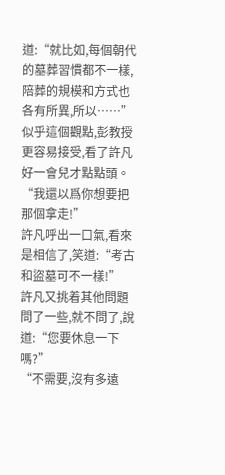道:“就比如,每個朝代的墓葬習慣都不一樣,陪葬的規模和方式也各有所異,所以……”
似乎這個觀點,彭教授更容易接受,看了許凡好一會兒才點點頭。
“我還以爲你想要把那個拿走!”
許凡呼出一口氣,看來是相信了,笑道:“考古和盜墓可不一樣!”
許凡又挑着其他問題問了一些,就不問了,說道:“您要休息一下嗎?”
“不需要,沒有多遠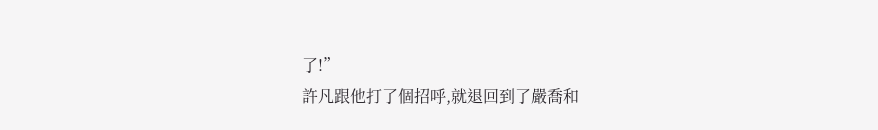了!”
許凡跟他打了個招呼,就退回到了嚴喬和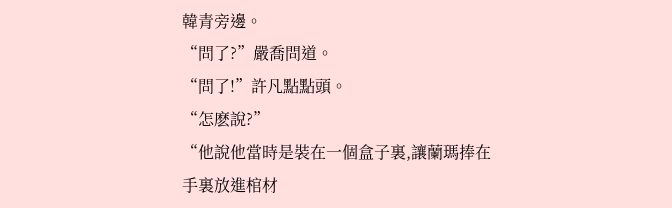韓青旁邊。
“問了?”嚴喬問道。
“問了!”許凡點點頭。
“怎麽說?”
“他說他當時是裝在一個盒子裏,讓蘭瑪捧在手裏放進棺材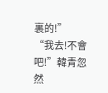裏的!”
“我去!不會吧!”韓青忽然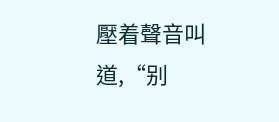壓着聲音叫道,“别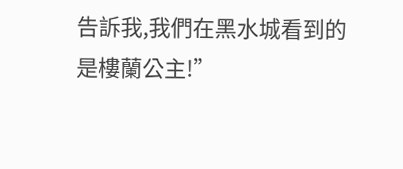告訴我,我們在黑水城看到的是樓蘭公主!”